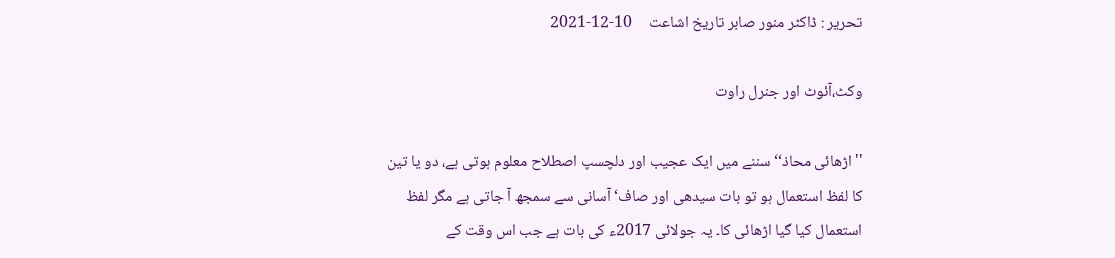تحریر : ڈاکٹر منور صابر تاریخ اشاعت     10-12-2021

وکٹ،آئوٹ اور جنرل راوت

''اڑھائی محاذ‘‘ سننے میں ایک عجیب اور دلچسپ اصطلاح معلوم ہوتی ہے، دو یا تین کا لفظ استعمال ہو تو بات سیدھی اور صاف‘ آسانی سے سمجھ آ جاتی ہے مگر لفظ استعمال کیا گیا اڑھائی کا۔ یہ جولائی 2017ء کی بات ہے جب اس وقت کے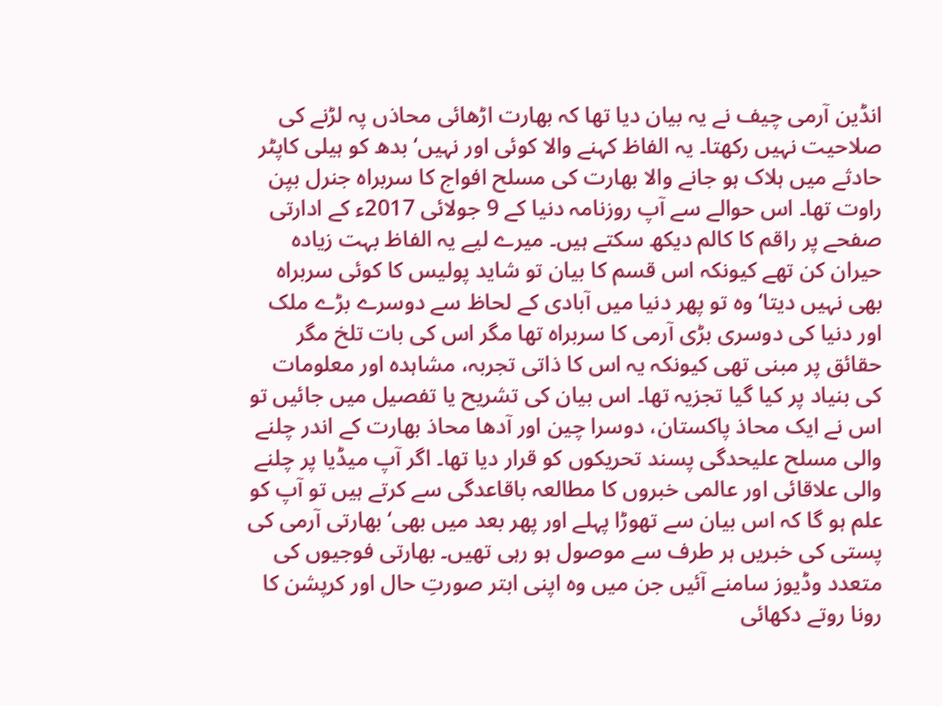انڈین آرمی چیف نے یہ بیان دیا تھا کہ بھارت اڑھائی محاذں پہ لڑنے کی صلاحیت نہیں رکھتا۔ یہ الفاظ کہنے والا کوئی اور نہیں‘ بدھ کو ہیلی کاپٹر حادثے میں ہلاک ہو جانے والا بھارت کی مسلح افواج کا سربراہ جنرل بپن راوت تھا۔ اس حوالے سے آپ روزنامہ دنیا کے 9 جولائی 2017ء کے ادارتی صفحے پر راقم کا کالم دیکھ سکتے ہیں۔ میرے لیے یہ الفاظ بہت زیادہ حیران کن تھے کیونکہ اس قسم کا بیان تو شاید پولیس کا کوئی سربراہ بھی نہیں دیتا‘ وہ تو پھر دنیا میں آبادی کے لحاظ سے دوسرے بڑے ملک اور دنیا کی دوسری بڑی آرمی کا سربراہ تھا مگر اس کی بات تلخ مگر حقائق پر مبنی تھی کیونکہ یہ اس کا ذاتی تجربہ، مشاہدہ اور معلومات کی بنیاد پر کیا گیا تجزیہ تھا۔ اس بیان کی تشریح یا تفصیل میں جائیں تو اس نے ایک محاذ پاکستان، دوسرا چین اور آدھا محاذ بھارت کے اندر چلنے والی مسلح علیحدگی پسند تحریکوں کو قرار دیا تھا۔ اگر آپ میڈیا پر چلنے والی علاقائی اور عالمی خبروں کا مطالعہ باقاعدگی سے کرتے ہیں تو آپ کو علم ہو گا کہ اس بیان سے تھوڑا پہلے اور پھر بعد میں بھی‘ بھارتی آرمی کی پستی کی خبریں ہر طرف سے موصول ہو رہی تھیں۔ بھارتی فوجیوں کی متعدد وڈیوز سامنے آئیں جن میں وہ اپنی ابتر صورتِ حال اور کرپشن کا رونا روتے دکھائی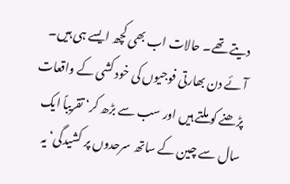دیتے تھے۔ حالات اب بھی کچھ ایسے ہی ہیں۔ آئے دن بھارتی فوجیوں کی خود کشی کے واقعات پڑھنے کو ملتے ہیں اور سب سے بڑھ کر‘ تقریباً ایک سال سے چین کے ساتھ سرحدوں پر کشیدگی‘ یہ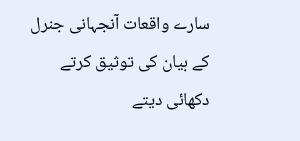سارے واقعات آنجہانی جنرل کے بیان کی توثیق کرتے دکھائی دیتے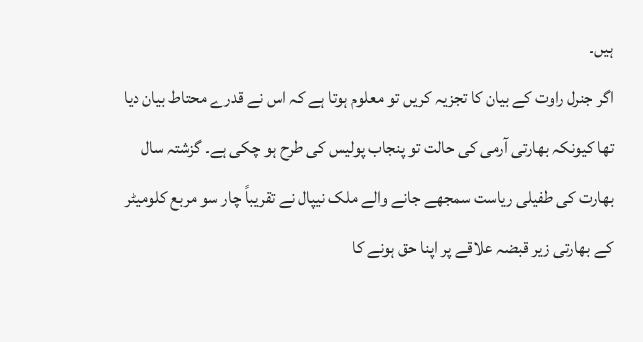ہیں۔
اگر جنرل راوت کے بیان کا تجزیہ کریں تو معلوم ہوتا ہے کہ اس نے قدرے محتاط بیان دیا تھا کیونکہ بھارتی آرمی کی حالت تو پنجاب پولیس کی طرح ہو چکی ہے۔ گزشتہ سال بھارت کی طفیلی ریاست سمجھے جانے والے ملک نیپال نے تقریباً چار سو مربع کلومیٹر کے بھارتی زیر قبضہ علاقے پر اپنا حق ہونے کا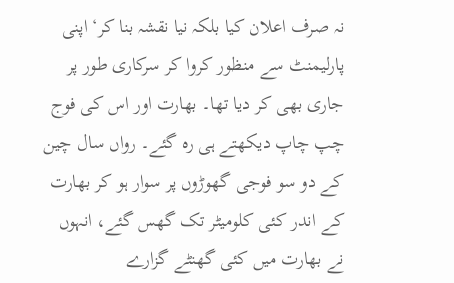نہ صرف اعلان کیا بلکہ نیا نقشہ بنا کر‘ اپنی پارلیمنٹ سے منظور کروا کر سرکاری طور پر جاری بھی کر دیا تھا۔ بھارت اور اس کی فوج چپ چاپ دیکھتے ہی رہ گئے۔ رواں سال چین کے دو سو فوجی گھوڑوں پر سوار ہو کر بھارت کے اندر کئی کلومیٹر تک گھس گئے، انہوں نے بھارت میں کئی گھنٹے گزارے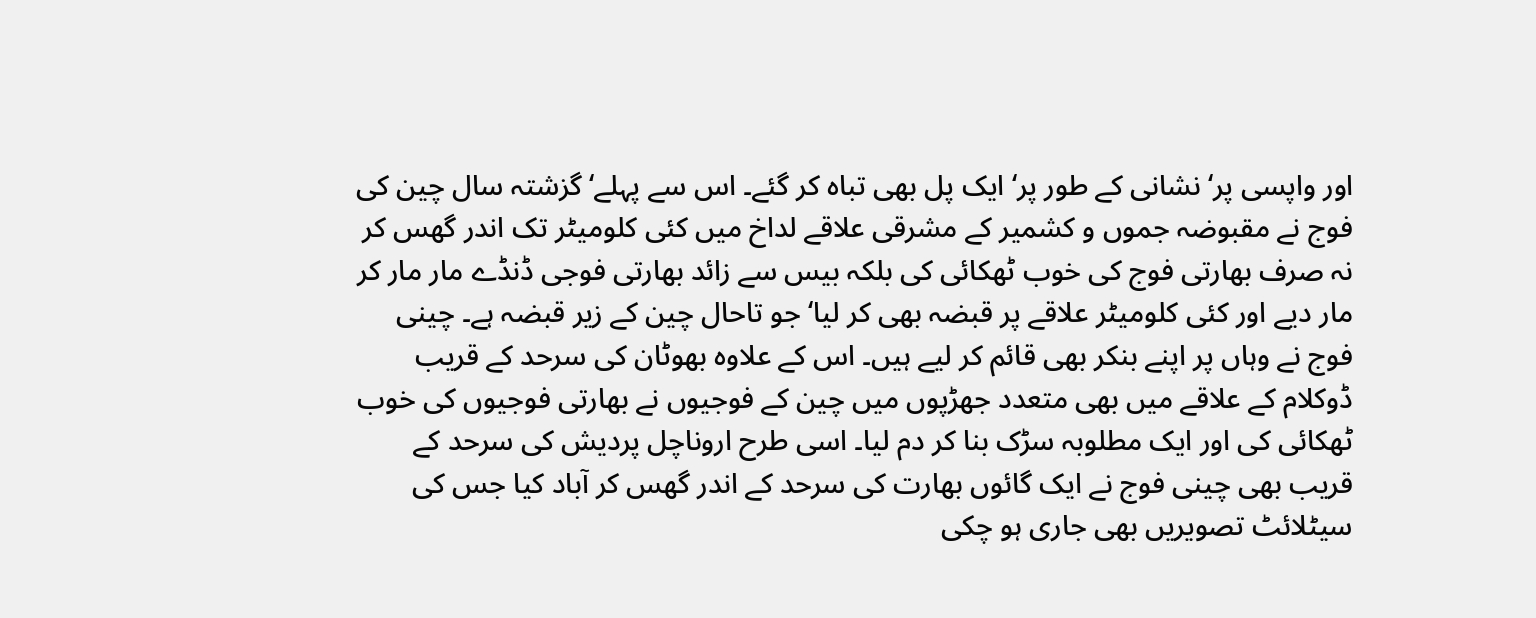اور واپسی پر‘ نشانی کے طور پر‘ ایک پل بھی تباہ کر گئے۔ اس سے پہلے‘ گزشتہ سال چین کی فوج نے مقبوضہ جموں و کشمیر کے مشرقی علاقے لداخ میں کئی کلومیٹر تک اندر گھس کر نہ صرف بھارتی فوج کی خوب ٹھکائی کی بلکہ بیس سے زائد بھارتی فوجی ڈنڈے مار مار کر مار دیے اور کئی کلومیٹر علاقے پر قبضہ بھی کر لیا‘ جو تاحال چین کے زیر قبضہ ہے۔ چینی فوج نے وہاں پر اپنے بنکر بھی قائم کر لیے ہیں۔ اس کے علاوہ بھوٹان کی سرحد کے قریب ڈوکلام کے علاقے میں بھی متعدد جھڑپوں میں چین کے فوجیوں نے بھارتی فوجیوں کی خوب ٹھکائی کی اور ایک مطلوبہ سڑک بنا کر دم لیا۔ اسی طرح اروناچل پردیش کی سرحد کے قریب بھی چینی فوج نے ایک گائوں بھارت کی سرحد کے اندر گھس کر آباد کیا جس کی سیٹلائٹ تصویریں بھی جاری ہو چکی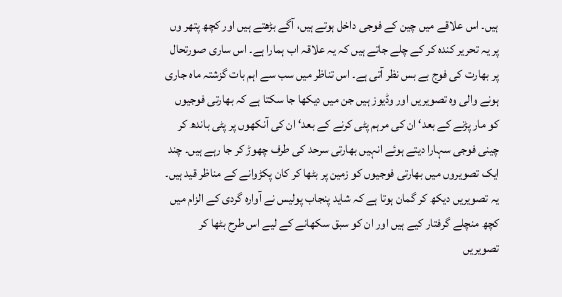ہیں۔ اس علاقے میں چین کے فوجی داخل ہوتے ہیں، آگے بڑھتے ہیں اور کچھ پتھر وں پر یہ تحریر کندہ کر کے چلے جاتے ہیں کہ یہ علاقہ اب ہمارا ہے۔ اس ساری صورتحال پر بھارت کی فوج بے بس نظر آتی ہے۔ اس تناظر میں سب سے اہم بات گزشتہ ماہ جاری ہونے والی وہ تصویریں اور وڈیوز ہیں جن میں دیکھا جا سکتا ہے کہ بھارتی فوجیوں کو مار پڑنے کے بعد‘ ان کی مرہم پٹی کرنے کے بعد‘ ان کی آنکھوں پر پٹی باندھ کر چینی فوجی سہارا دیتے ہوئے انہیں بھارتی سرحد کی طرف چھوڑ کر جا رہے ہیں۔ چند ایک تصویروں میں بھارتی فوجیوں کو زمین پر بٹھا کر کان پکڑوانے کے مناظر قید ہیں۔ یہ تصویریں دیکھ کر گمان ہوتا ہے کہ شاید پنجاب پولیس نے آوارہ گردی کے الزام میں کچھ منچلے گرفتار کیے ہیں اور ان کو سبق سکھانے کے لیے اس طرح بٹھا کر تصویریں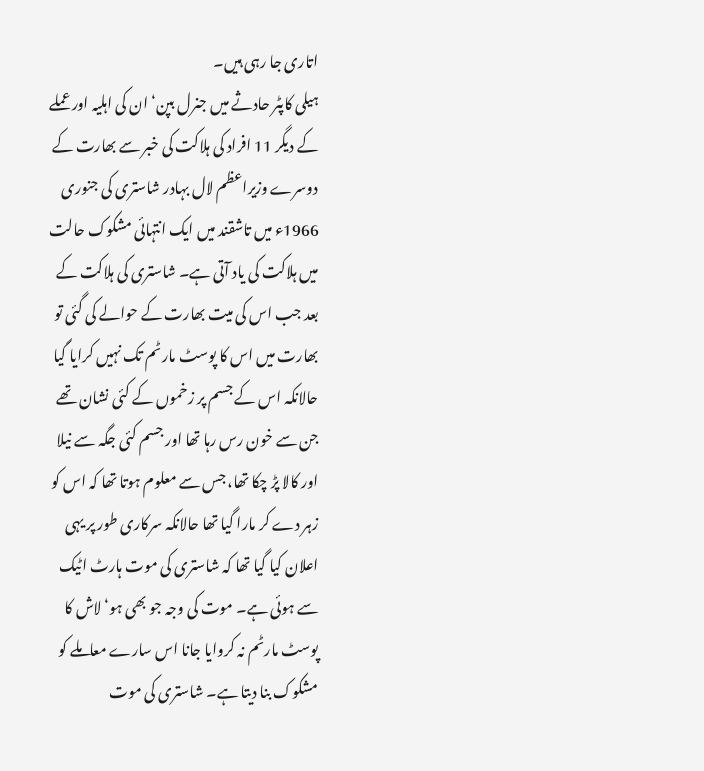اتاری جا رہی ہیں۔
ہیلی کاپٹر حادثے میں جنرل بپن‘ ان کی اہلیہ اور عملے کے دیگر 11 افراد کی ہلاکت کی خبر سے بھارت کے دوسرے وزیراعظم لال بہادر شاستری کی جنوری 1966ء میں تاشقند میں ایک انتہائی مشکوک حالت میں ہلاکت کی یاد آتی ہے۔ شاستری کی ہلاکت کے بعد جب اس کی میت بھارت کے حوالے کی گئی تو بھارت میں اس کا پوسٹ مارٹم تک نہیں کرایا گیا حالانکہ اس کے جسم پر زخموں کے کئی نشان تھے جن سے خون رس رہا تھا اور جسم کئی جگہ سے نیلا اور کالا پڑ چکا تھا، جس سے معلوم ہوتا تھا کہ اس کو زہر دے کر مارا گیا تھا حالانکہ سرکاری طور پر یہی اعلان کیا گیا تھا کہ شاستری کی موت ہارٹ اٹیک سے ہوئی ہے۔ موت کی وجہ جو بھی ہو‘ لاش کا پوسٹ مارٹم نہ کروایا جانا اس سارے معاملے کو مشکوک بنا دیتا ہے۔ شاستری کی موت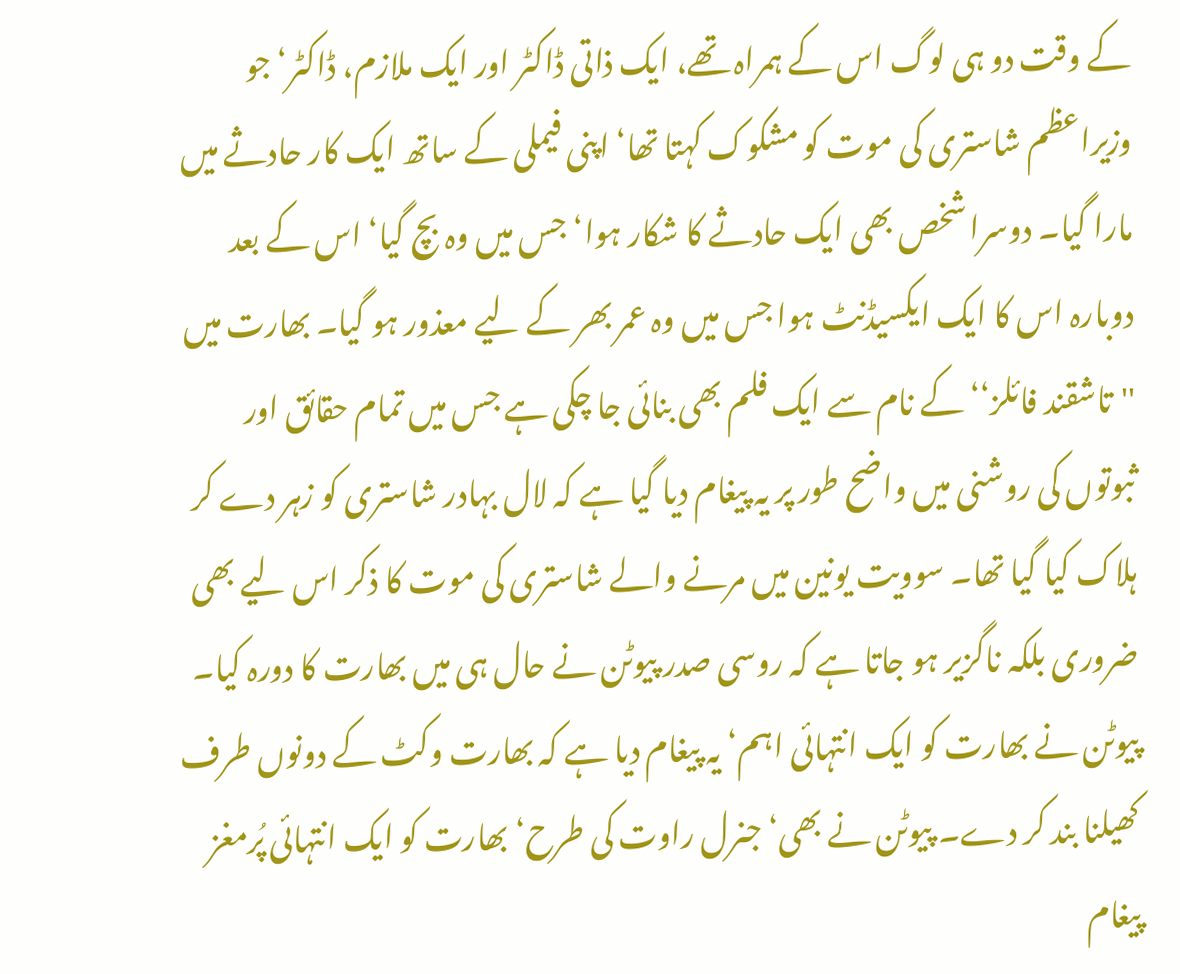کے وقت دو ہی لوگ اس کے ہمراہ تھے، ایک ذاتی ڈاکٹر اور ایک ملازم، ڈاکٹر‘ جو وزیراعظم شاستری کی موت کو مشکوک کہتا تھا‘ اپنی فیملی کے ساتھ ایک کار حادثے میں مارا گیا۔ دوسرا شخص بھی ایک حادثے کا شکار ہوا‘ جس میں وہ بچ گیا‘ اس کے بعد دوبارہ اس کا ایک ایکسیڈنٹ ہوا جس میں وہ عمر بھر کے لیے معذور ہو گیا۔ بھارت میں ''تاشقند فائلز‘‘ کے نام سے ایک فلم بھی بنائی جا چکی ہے جس میں تمام حقائق اور ثبوتوں کی روشنی میں واضح طور پر یہ پیغام دیا گیا ہے کہ لال بہادر شاستری کو زہر دے کر ہلاک کیا گیا تھا۔ سوویت یونین میں مرنے والے شاستری کی موت کا ذکر اس لیے بھی ضروری بلکہ ناگزیر ہو جاتا ہے کہ روسی صدر پیوٹن نے حال ہی میں بھارت کا دورہ کیا۔ پیوٹن نے بھارت کو ایک انتہائی اہم‘ یہ پیغام دیا ہے کہ بھارت وکٹ کے دونوں طرف کھیلنا بند کر دے۔ پیوٹن نے بھی‘ جنرل راوت کی طرح‘ بھارت کو ایک انتہائی پُرمغز پیغام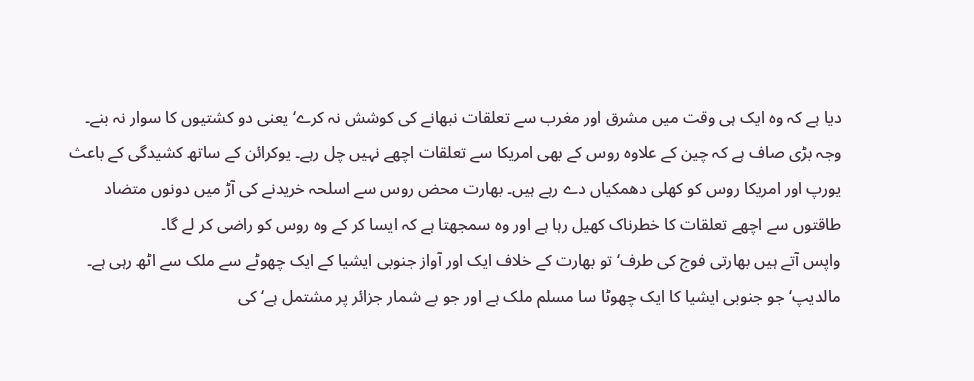دیا ہے کہ وہ ایک ہی وقت میں مشرق اور مغرب سے تعلقات نبھانے کی کوشش نہ کرے‘ یعنی دو کشتیوں کا سوار نہ بنے۔ وجہ بڑی صاف ہے کہ چین کے علاوہ روس کے بھی امریکا سے تعلقات اچھے نہیں چل رہے۔ یوکرائن کے ساتھ کشیدگی کے باعث یورپ اور امریکا روس کو کھلی دھمکیاں دے رہے ہیں۔ بھارت محض روس سے اسلحہ خریدنے کی آڑ میں دونوں متضاد طاقتوں سے اچھے تعلقات کا خطرناک کھیل رہا ہے اور وہ سمجھتا ہے کہ ایسا کر کے وہ روس کو راضی کر لے گا۔
واپس آتے ہیں بھارتی فوج کی طرف‘ تو بھارت کے خلاف ایک اور آواز جنوبی ایشیا کے ایک چھوٹے سے ملک سے اٹھ رہی ہے۔ مالدیپ‘ جو جنوبی ایشیا کا ایک چھوٹا سا مسلم ملک ہے اور جو بے شمار جزائر پر مشتمل ہے‘ کی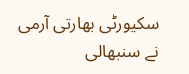سکیورٹی بھارتی آرمی نے سنبھالی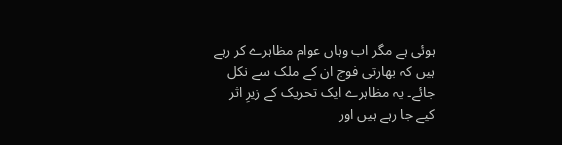ہوئی ہے مگر اب وہاں عوام مظاہرے کر رہے ہیں کہ بھارتی فوج ان کے ملک سے نکل جائے۔ یہ مظاہرے ایک تحریک کے زیرِ اثر کیے جا رہے ہیں اور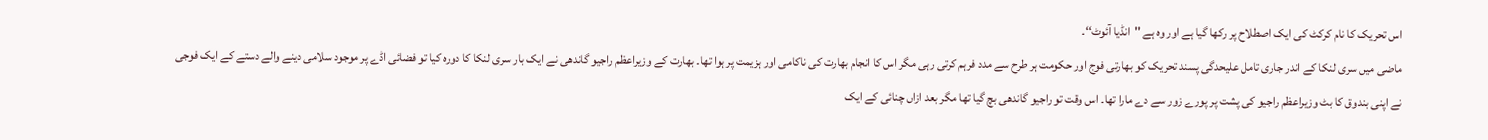اس تحریک کا نام کرکٹ کی ایک اصطلاح پر رکھا گیا ہے اور وہ ہے ''انڈیا آئوٹ‘‘۔
ماضی میں سری لنکا کے اندر جاری تامل علیحدگی پسند تحریک کو بھارتی فوج اور حکومت ہر طرح سے مدد فرہم کرتی رہی مگر اس کا انجام بھارت کی ناکامی اور ہزیمت پر ہوا تھا۔ بھارت کے وزیراعظم راجیو گاندھی نے ایک بار سری لنکا کا دورہ کیا تو فضائی اڈے پر موجود سلامی دینے والے دستے کے ایک فوجی نے اپنی بندوق کا بٹ وزیراعظم راجیو کی پشت پر پورے زور سے دے مارا تھا۔ اس وقت تو راجیو گاندھی بچ گیا تھا مگر بعد ازاں چنائی کے ایک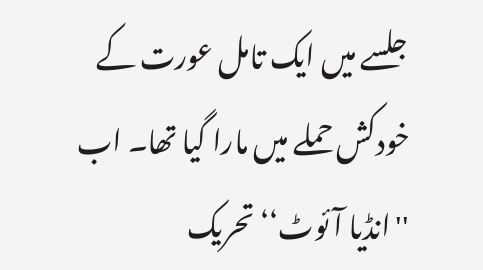جلسے میں ایک تامل عورت کے خودکش حملے میں مارا گیا تھا۔ اب ''انڈیا آئوٹ‘‘ تحریک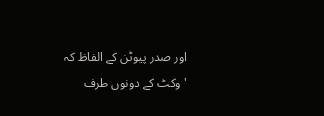اور صدر پیوٹن کے الفاظ کہ 'وکٹ کے دونوں طرف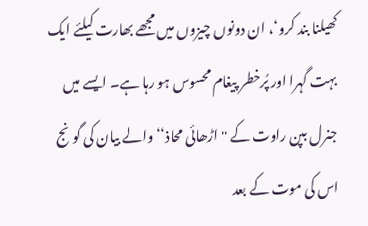کھیلنا بند کرو‘، ان دونوں چیزوں میں مجھے بھارت کیلئے ایک بہت گہرا اور پُرخطر پیغام محسوس ہو رہا ہے۔ ایسے میں جنرل بپن راوت کے ''اڑھائی محاذ‘‘ والے بیان کی گونج اس کی موت کے بعد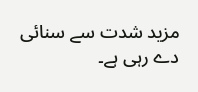مزید شدت سے سنائی دے رہی ہے۔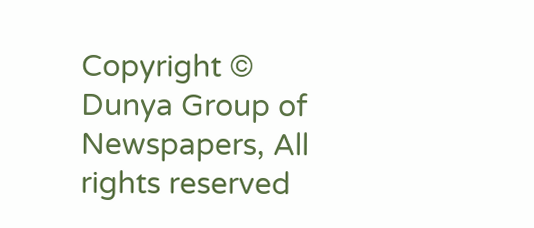Copyright © Dunya Group of Newspapers, All rights reserved